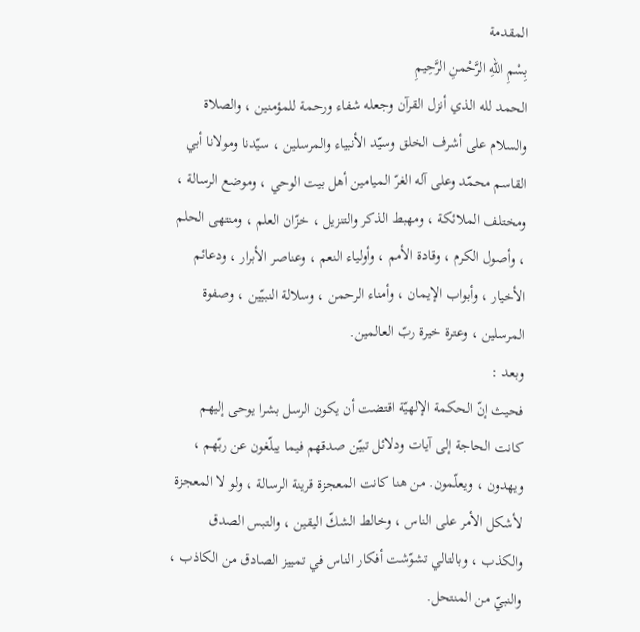المقدمة
بِسْمِ اللهِ الرَّحْمنِ الرَّحِيمِ
الحمد لله الذي أنزل القرآن وجعله شفاء ورحمة للمؤمنين ، والصلاة والسلام على أشرف الخلق وسيّد الأنبياء والمرسلين ، سيّدنا ومولانا أبي القاسم محمّد وعلى آله الغرّ الميامين أهل بيت الوحي ، وموضع الرسالة ، ومختلف الملائكة ، ومهبط الذكر والتنزيل ، خزّان العلم ، ومنتهى الحلم ، وأصول الكرم ، وقادة الأمم ، وأولياء النعم ، وعناصر الأبرار ، ودعائم الأخيار ، وأبواب الإيمان ، وأمناء الرحمن ، وسلالة النبيّين ، وصفوة المرسلين ، وعترة خيرة ربّ العالمين.
وبعد :
فحيث إنّ الحكمة الإلهيّة اقتضت أن يكون الرسل بشرا يوحى إليهم كانت الحاجة إلى آيات ودلائل تبيّن صدقهم فيما يبلّغون عن ربّهم ، ويهدون ، ويعلّمون. من هنا كانت المعجزة قرينة الرسالة ، ولو لا المعجزة لأشكل الأمر على الناس ، وخالط الشكّ اليقين ، والتبس الصدق والكذب ، وبالتالي تشوّشت أفكار الناس في تمييز الصادق من الكاذب ، والنبيّ من المنتحل.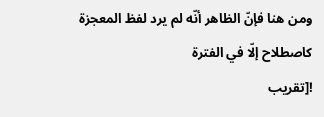ومن هنا فإنّ الظاهر أنّه لم يرد لفظ المعجزة كاصطلاح إلّا في الفترة
![تقريب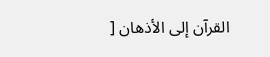القرآن إلى الأذهان [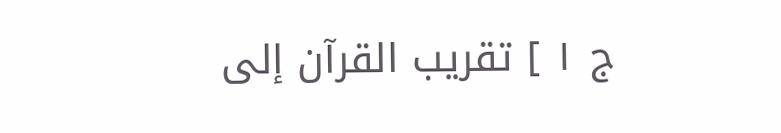ج ١ ] تقريب القرآن إلى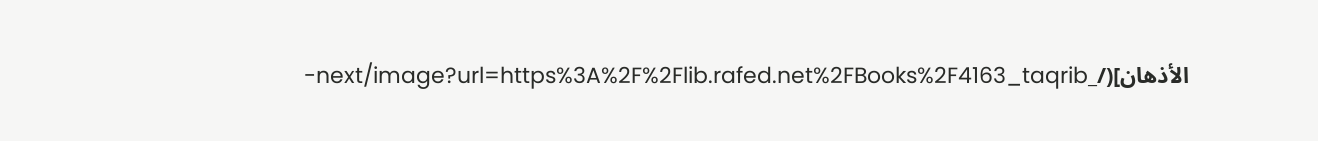الأذهان](/_next/image?url=https%3A%2F%2Flib.rafed.net%2FBooks%2F4163_taqrib-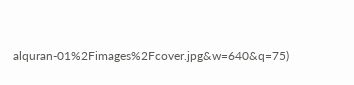alquran-01%2Fimages%2Fcover.jpg&w=640&q=75)